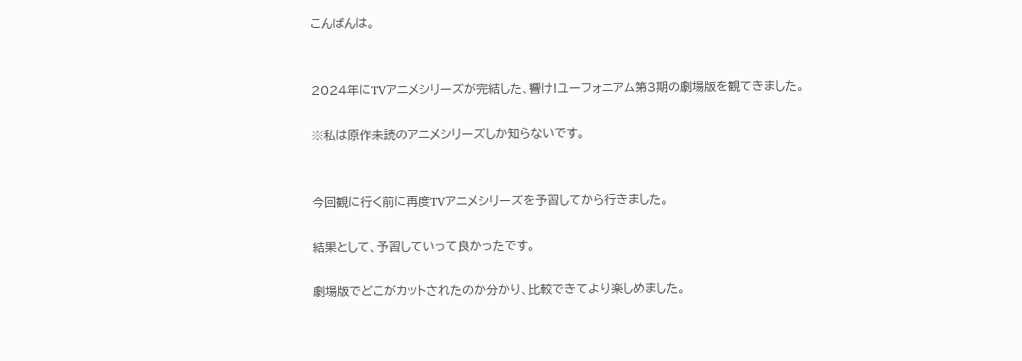こんばんは。


2024年にTVアニメシリーズが完結した、響け!ユーフォニアム第3期の劇場版を観てきました。

※私は原作未読のアニメシリーズしか知らないです。


今回観に行く前に再度TVアニメシリーズを予習してから行きました。

結果として、予習していって良かったです。

劇場版でどこがカットされたのか分かり、比較できてより楽しめました。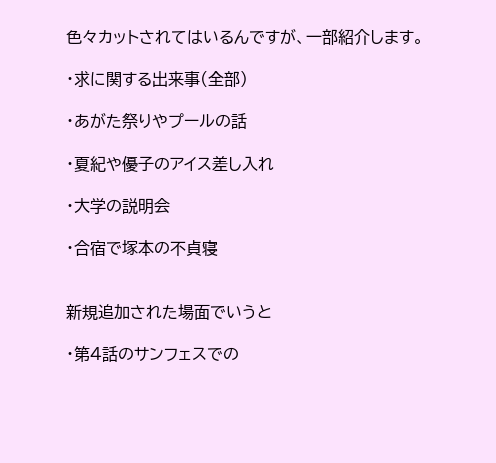色々カットされてはいるんですが、一部紹介します。

・求に関する出来事(全部)

・あがた祭りやプールの話

・夏紀や優子のアイス差し入れ

・大学の説明会

・合宿で塚本の不貞寝


新規追加された場面でいうと

・第4話のサンフェスでの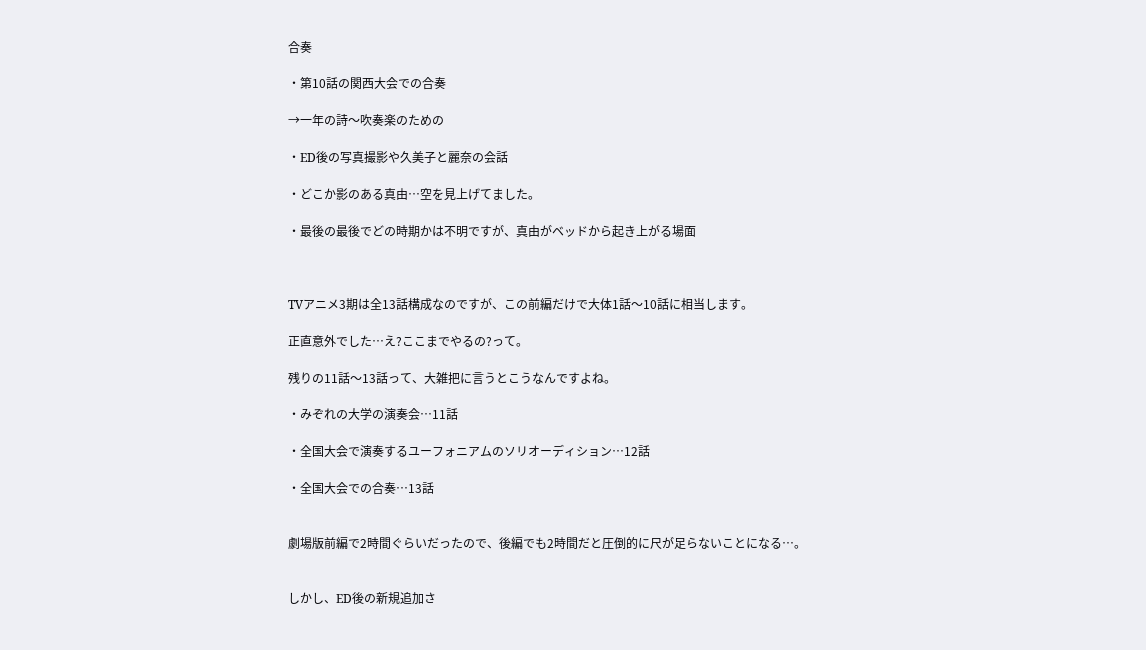合奏

・第10話の関西大会での合奏

→一年の詩〜吹奏楽のための

・ED後の写真撮影や久美子と麗奈の会話

・どこか影のある真由…空を見上げてました。

・最後の最後でどの時期かは不明ですが、真由がベッドから起き上がる場面



TVアニメ3期は全13話構成なのですが、この前編だけで大体1話〜10話に相当します。

正直意外でした…え?ここまでやるの?って。

残りの11話〜13話って、大雑把に言うとこうなんですよね。

・みぞれの大学の演奏会…11話

・全国大会で演奏するユーフォニアムのソリオーディション…12話

・全国大会での合奏…13話


劇場版前編で2時間ぐらいだったので、後編でも2時間だと圧倒的に尺が足らないことになる…。


しかし、ED後の新規追加さ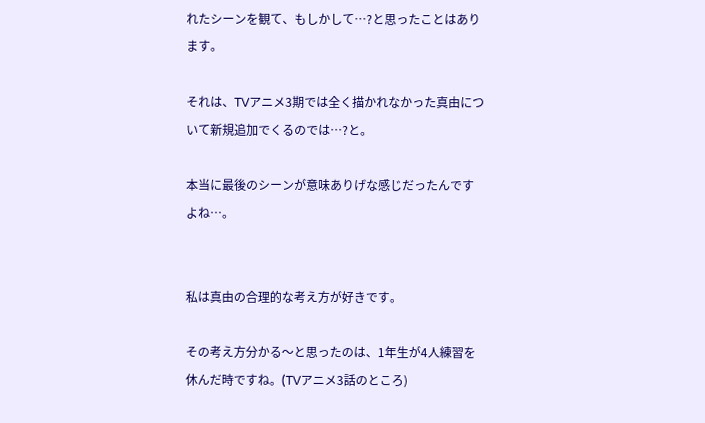れたシーンを観て、もしかして…?と思ったことはあります。

それは、TVアニメ3期では全く描かれなかった真由について新規追加でくるのでは…?と。

本当に最後のシーンが意味ありげな感じだったんですよね…。


私は真由の合理的な考え方が好きです。

その考え方分かる〜と思ったのは、1年生が4人練習を休んだ時ですね。(TVアニメ3話のところ)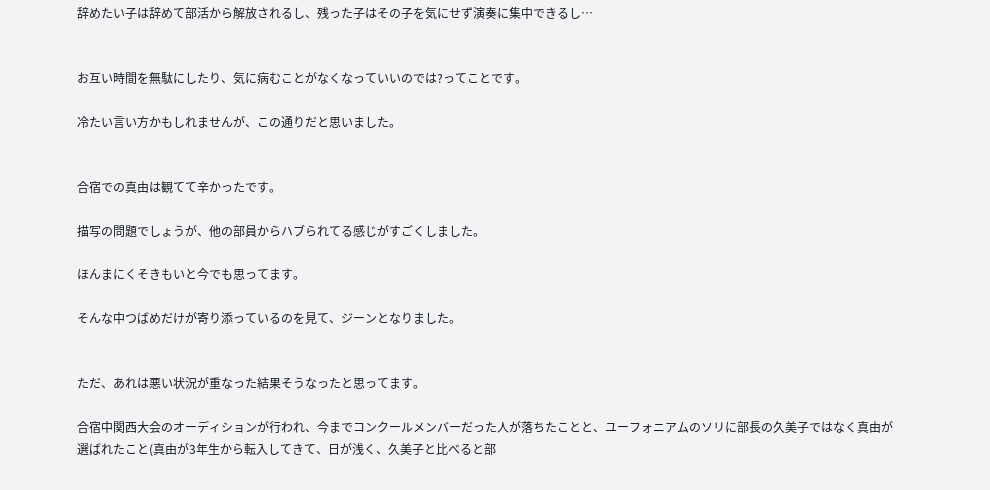辞めたい子は辞めて部活から解放されるし、残った子はその子を気にせず演奏に集中できるし…


お互い時間を無駄にしたり、気に病むことがなくなっていいのでは?ってことです。

冷たい言い方かもしれませんが、この通りだと思いました。


合宿での真由は観てて辛かったです。

描写の問題でしょうが、他の部員からハブられてる感じがすごくしました。

ほんまにくそきもいと今でも思ってます。

そんな中つばめだけが寄り添っているのを見て、ジーンとなりました。


ただ、あれは悪い状況が重なった結果そうなったと思ってます。

合宿中関西大会のオーディションが行われ、今までコンクールメンバーだった人が落ちたことと、ユーフォニアムのソリに部長の久美子ではなく真由が選ばれたこと(真由が3年生から転入してきて、日が浅く、久美子と比べると部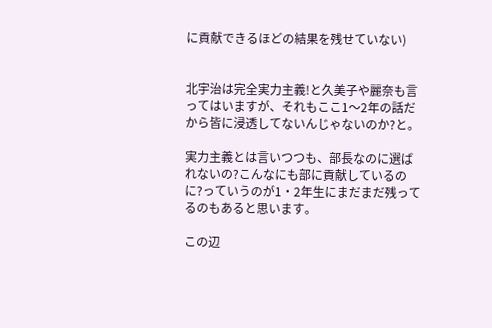に貢献できるほどの結果を残せていない)


北宇治は完全実力主義!と久美子や麗奈も言ってはいますが、それもここ1〜2年の話だから皆に浸透してないんじゃないのか?と。

実力主義とは言いつつも、部長なのに選ばれないの?こんなにも部に貢献しているのに?っていうのが1・2年生にまだまだ残ってるのもあると思います。

この辺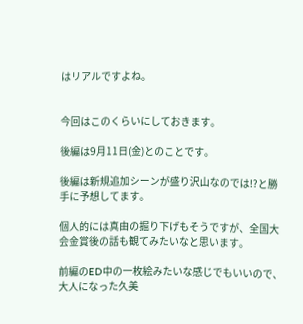はリアルですよね。


今回はこのくらいにしておきます。

後編は9月11日(金)とのことです。

後編は新規追加シーンが盛り沢山なのでは!?と勝手に予想してます。

個人的には真由の掘り下げもそうですが、全国大会金賞後の話も観てみたいなと思います。

前編のED中の一枚絵みたいな感じでもいいので、大人になった久美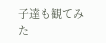子達も観てみた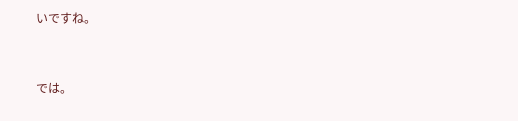いですね。


では。